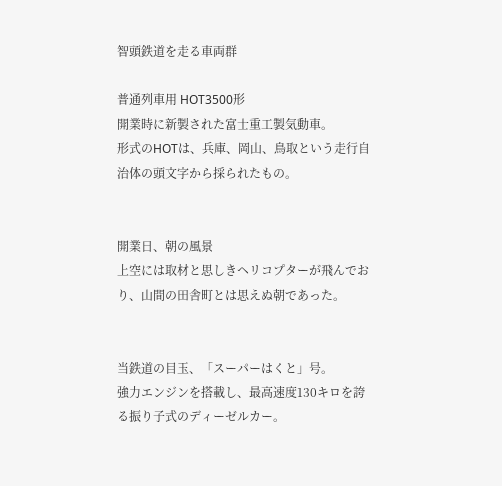智頭鉄道を走る車両群

普通列車用 HOT3500形
開業時に新製された富士重工製気動車。
形式のHOTは、兵庫、岡山、鳥取という走行自治体の頭文字から採られたもの。


開業日、朝の風景
上空には取材と思しきヘリコプターが飛んでおり、山間の田舎町とは思えぬ朝であった。


当鉄道の目玉、「スーパーはくと」号。
強力エンジンを搭載し、最高速度130キロを誇る振り子式のディーゼルカー。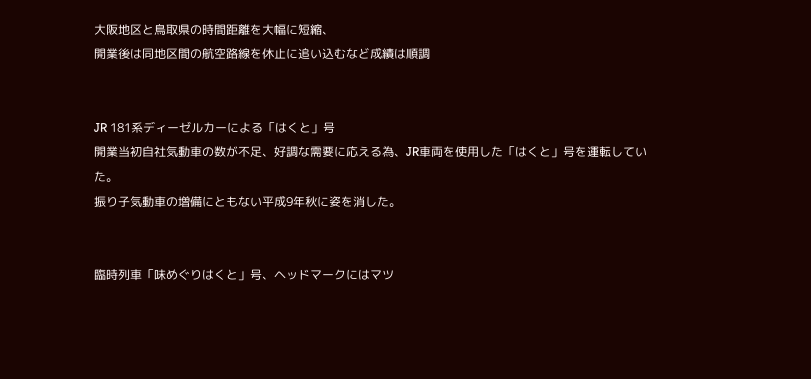大阪地区と鳥取県の時間距離を大幅に短縮、
開業後は同地区間の航空路線を休止に追い込むなど成績は順調


JR 181系ディーゼルカーによる「はくと」号
開業当初自社気動車の数が不足、好調な需要に応える為、JR車両を使用した「はくと」号を運転していた。
振り子気動車の増備にともない平成9年秋に姿を消した。


臨時列車「味めぐりはくと」号、ヘッドマークにはマツ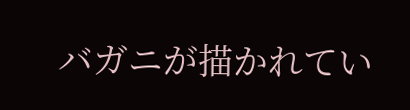バガニが描かれてい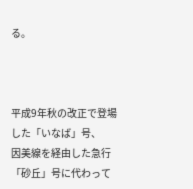る。



平成9年秋の改正で登場した「いなば」号、
因美線を経由した急行「砂丘」号に代わって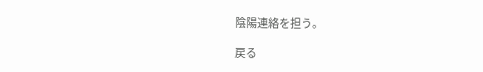陰陽連絡を担う。

戻る